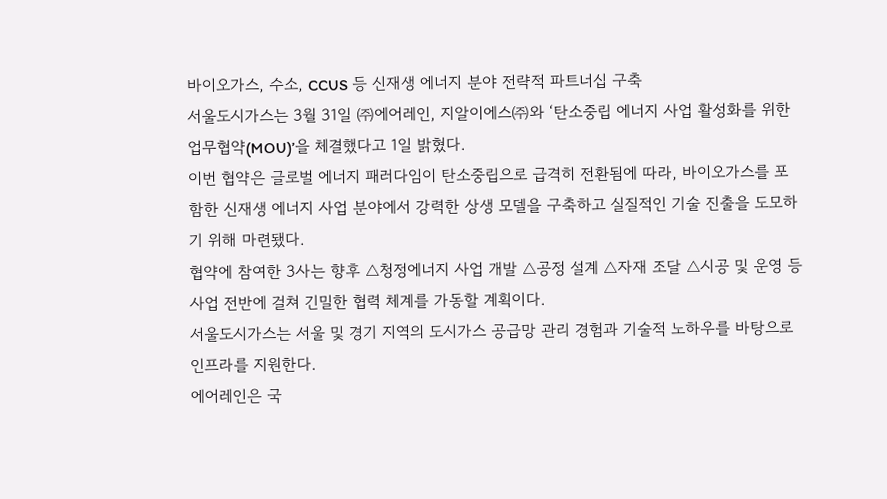바이오가스, 수소, CCUS 등 신재생 에너지 분야 전략적 파트너십 구축
서울도시가스는 3월 31일 ㈜에어레인, 지알이에스㈜와 ‘탄소중립 에너지 사업 활성화를 위한 업무협약(MOU)’을 체결했다고 1일 밝혔다.
이번 협약은 글로벌 에너지 패러다임이 탄소중립으로 급격히 전환됨에 따라, 바이오가스를 포함한 신재생 에너지 사업 분야에서 강력한 상생 모델을 구축하고 실질적인 기술 진출을 도모하기 위해 마련됐다.
협약에 참여한 3사는 향후 △청정에너지 사업 개발 △공정 설계 △자재 조달 △시공 및 운영 등 사업 전반에 걸쳐 긴밀한 협력 체계를 가동할 계획이다.
서울도시가스는 서울 및 경기 지역의 도시가스 공급망 관리 경험과 기술적 노하우를 바탕으로 인프라를 지원한다.
에어레인은 국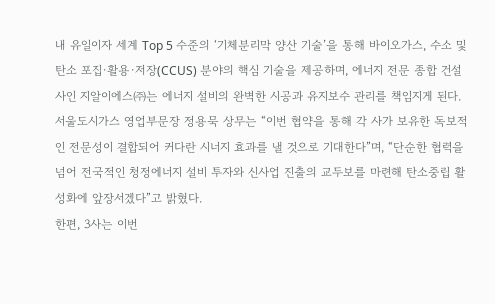내 유일이자 세계 Top 5 수준의 ‘기체분리막 양산 기술’을 통해 바이오가스, 수소 및 탄소 포집·활용·저장(CCUS) 분야의 핵심 기술을 제공하며, 에너지 전문 종합 건설사인 지알이에스㈜는 에너지 설비의 완벽한 시공과 유지보수 관리를 책임지게 된다.
서울도시가스 영업부문장 정용묵 상무는 “이번 협약을 통해 각 사가 보유한 독보적인 전문성이 결합되어 커다란 시너지 효과를 낼 것으로 기대한다”며, “단순한 협력을 넘어 전국적인 청정에너지 설비 투자와 신사업 진출의 교두보를 마련해 탄소중립 활성화에 앞장서겠다”고 밝혔다.
한편, 3사는 이번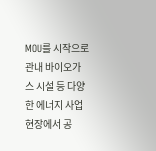MOU를 시작으로 관내 바이오가스 시설 등 다양한 에너지 사업 현장에서 공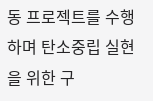동 프로젝트를 수행하며 탄소중립 실현을 위한 구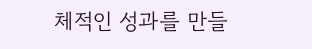체적인 성과를 만들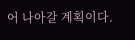어 나아갈 계획이다.